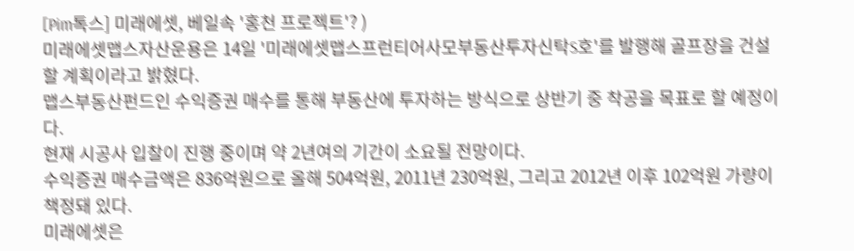[Pim톡스] 미래에셋, 베일속 '홍천 프로젝트'? )
미래에셋맵스자산운용은 14일 '미래에셋맵스프런티어사모부동산투자신탁S호'를 발행해 골프장을 건설할 계획이라고 밝혔다.
맵스부동산펀드인 수익증권 매수를 통해 부동산에 투자하는 방식으로 상반기 중 착공을 목표로 할 예정이다.
현재 시공사 입찰이 진행 중이며 약 2년여의 기간이 소요될 전망이다.
수익증권 매수금액은 836억원으로 올해 504억원, 2011년 230억원, 그리고 2012년 이후 102억원 가량이 책정돼 있다.
미래에셋은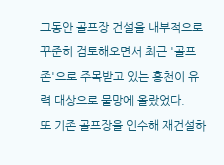그동안 골프장 건설을 내부적으로 꾸준히 검토해오면서 최근 '골프존'으로 주목받고 있는 홍천이 유력 대상으로 물망에 올랐었다.
또 기존 골프장을 인수해 재건설하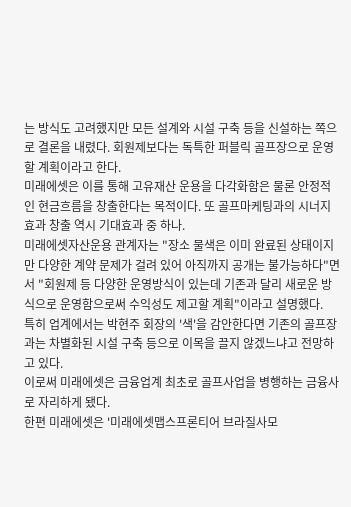는 방식도 고려했지만 모든 설계와 시설 구축 등을 신설하는 쪽으로 결론을 내렸다. 회원제보다는 독특한 퍼블릭 골프장으로 운영할 계획이라고 한다.
미래에셋은 이를 통해 고유재산 운용을 다각화함은 물론 안정적인 현금흐름을 창출한다는 목적이다. 또 골프마케팅과의 시너지효과 창출 역시 기대효과 중 하나.
미래에셋자산운용 관계자는 "장소 물색은 이미 완료된 상태이지만 다양한 계약 문제가 걸려 있어 아직까지 공개는 불가능하다"면서 "회원제 등 다양한 운영방식이 있는데 기존과 달리 새로운 방식으로 운영함으로써 수익성도 제고할 계획"이라고 설명했다.
특히 업계에서는 박현주 회장의 '색'을 감안한다면 기존의 골프장과는 차별화된 시설 구축 등으로 이목을 끌지 않겠느냐고 전망하고 있다.
이로써 미래에셋은 금융업계 최초로 골프사업을 병행하는 금융사로 자리하게 됐다.
한편 미래에셋은 '미래에셋맵스프론티어 브라질사모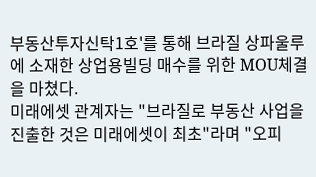부동산투자신탁1호'를 통해 브라질 상파울루에 소재한 상업용빌딩 매수를 위한 MOU체결을 마쳤다.
미래에셋 관계자는 "브라질로 부동산 사업을 진출한 것은 미래에셋이 최초"라며 "오피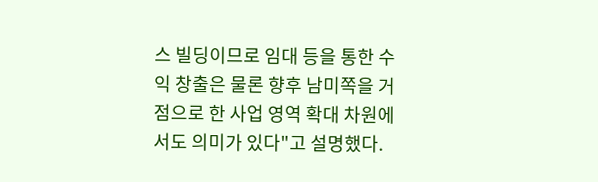스 빌딩이므로 임대 등을 통한 수익 창출은 물론 향후 남미쪽을 거점으로 한 사업 영역 확대 차원에서도 의미가 있다"고 설명했다.